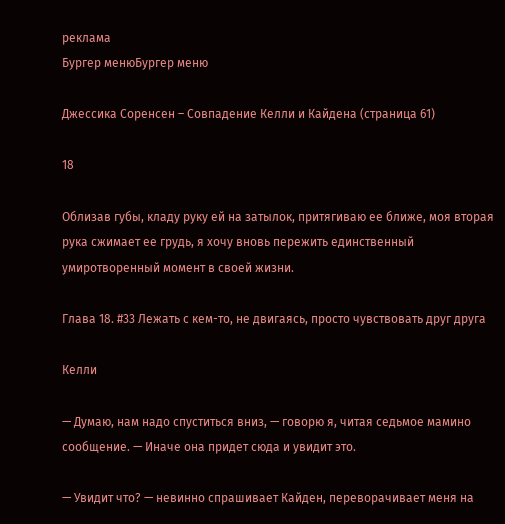реклама
Бургер менюБургер меню

Джессика Соренсен – Совпадение Келли и Кайдена (страница 61)

18

Облизав губы, кладу руку ей на затылок, притягиваю ее ближе, моя вторая рука сжимает ее грудь, я хочу вновь пережить единственный умиротворенный момент в своей жизни.

Глава 18. #33 Лежать с кем-то, не двигаясь, просто чувствовать друг друга

Келли

— Думаю, нам надо спуститься вниз, — говорю я, читая седьмое мамино сообщение. — Иначе она придет сюда и увидит это.

— Увидит что? — невинно спрашивает Кайден, переворачивает меня на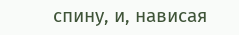спину, и, нависая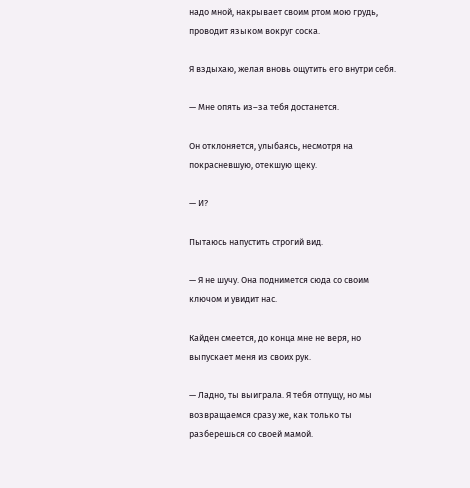надо мной, накрывает своим ртом мою грудь, проводит языком вокруг соска.

Я вздыхаю, желая вновь ощутить его внутри себя.

— Мне опять из–за тебя достанется.

Он отклоняется, улыбаясь, несмотря на покрасневшую, отекшую щеку.

— И?

Пытаюсь напустить строгий вид.

— Я не шучу. Она поднимется сюда со своим ключом и увидит нас.

Кайден смеется, до конца мне не веря, но выпускает меня из своих рук.

— Ладно, ты выиграла. Я тебя отпущу, но мы возвращаемся сразу же, как только ты разберешься со своей мамой.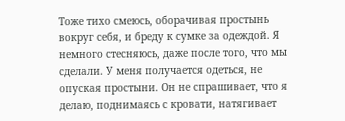Тоже тихо смеюсь, оборачивая простынь вокруг себя, и бреду к сумке за одеждой. Я немного стесняюсь, даже после того, что мы сделали. У меня получается одеться, не опуская простыни. Он не спрашивает, что я делаю, поднимаясь с кровати, натягивает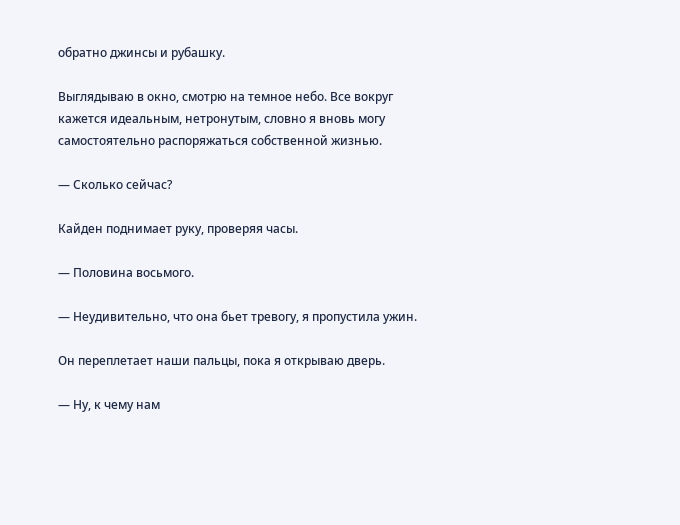обратно джинсы и рубашку.

Выглядываю в окно, смотрю на темное небо. Все вокруг кажется идеальным, нетронутым, словно я вновь могу самостоятельно распоряжаться собственной жизнью.

— Сколько сейчас?

Кайден поднимает руку, проверяя часы.

— Половина восьмого.

— Неудивительно, что она бьет тревогу, я пропустила ужин.

Он переплетает наши пальцы, пока я открываю дверь.

— Ну, к чему нам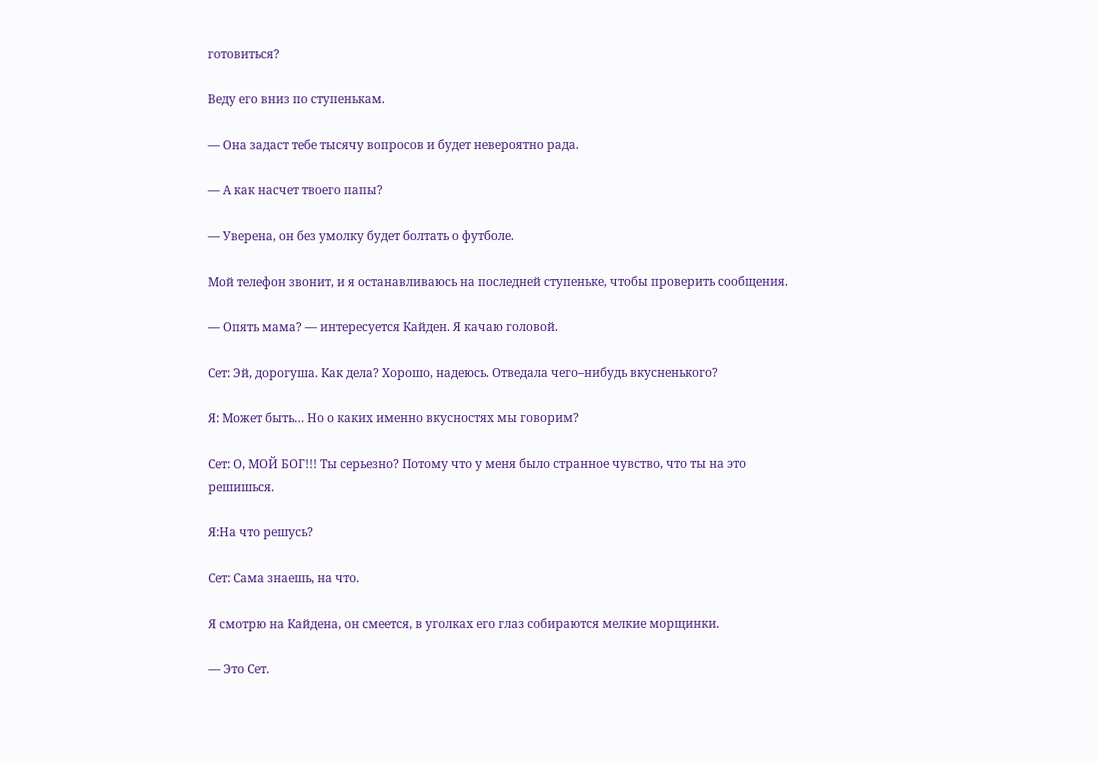готовиться?

Веду его вниз по ступенькам.

— Она задаст тебе тысячу вопросов и будет невероятно рада.

— А как насчет твоего папы?

— Уверена, он без умолку будет болтать о футболе.

Мой телефон звонит, и я останавливаюсь на последней ступеньке, чтобы проверить сообщения.

— Опять мама? — интересуется Кайден. Я качаю головой.

Сет: Эй, дорогуша. Как дела? Хорошо, надеюсь. Отведала чего–нибудь вкусненького?

Я: Может быть… Но о каких именно вкусностях мы говорим?

Сет: О, МОЙ БОГ!!! Ты серьезно? Потому что у меня было странное чувство, что ты на это решишься.

Я:На что решусь?

Сет: Сама знаешь, на что.

Я смотрю на Кайдена, он смеется, в уголках его глаз собираются мелкие морщинки.

— Это Сет.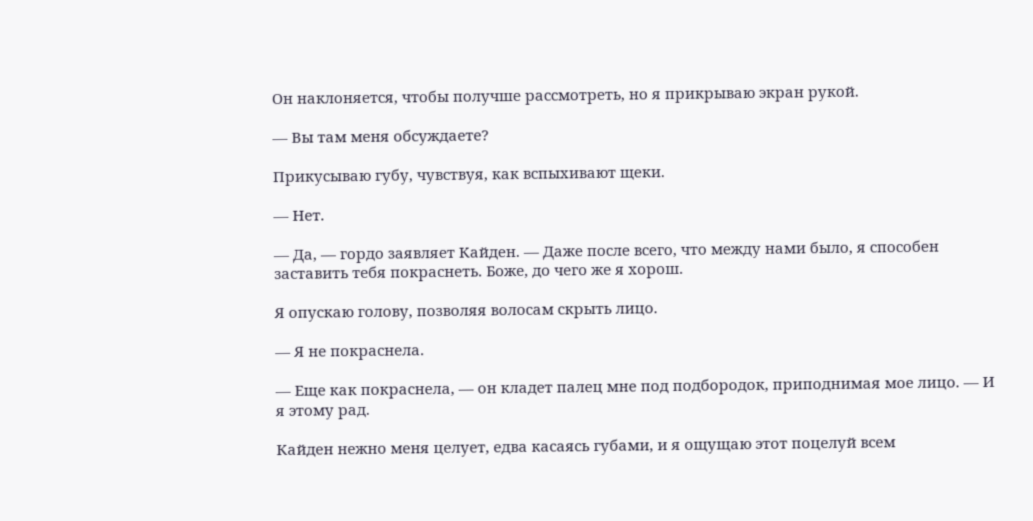Он наклоняется, чтобы получше рассмотреть, но я прикрываю экран рукой.

— Вы там меня обсуждаете?

Прикусываю губу, чувствуя, как вспыхивают щеки.

— Нет.

— Да, — гордо заявляет Кайден. — Даже после всего, что между нами было, я способен заставить тебя покраснеть. Боже, до чего же я хорош.

Я опускаю голову, позволяя волосам скрыть лицо.

— Я не покраснела.

— Еще как покраснела, — он кладет палец мне под подбородок, приподнимая мое лицо. — И я этому рад.

Кайден нежно меня целует, едва касаясь губами, и я ощущаю этот поцелуй всем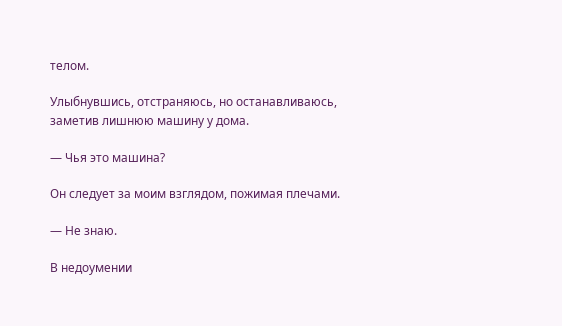телом.

Улыбнувшись, отстраняюсь, но останавливаюсь, заметив лишнюю машину у дома.

— Чья это машина?

Он следует за моим взглядом, пожимая плечами.

— Не знаю.

В недоумении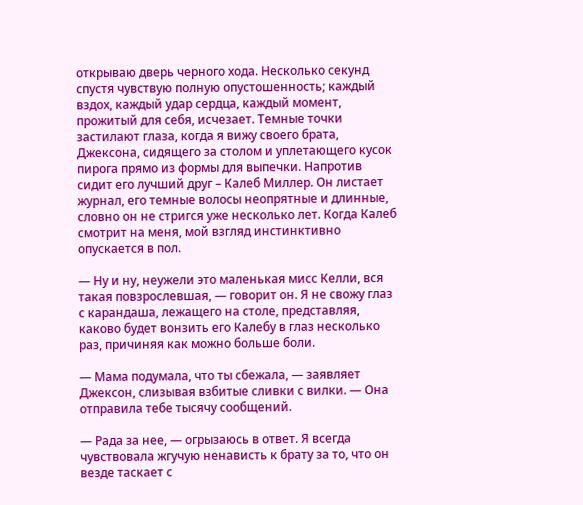открываю дверь черного хода. Несколько секунд спустя чувствую полную опустошенность; каждый вздох, каждый удар сердца, каждый момент, прожитый для себя, исчезает. Темные точки застилают глаза, когда я вижу своего брата, Джексона, сидящего за столом и уплетающего кусок пирога прямо из формы для выпечки. Напротив сидит его лучший друг – Калеб Миллер. Он листает журнал, его темные волосы неопрятные и длинные, словно он не стригся уже несколько лет. Когда Калеб смотрит на меня, мой взгляд инстинктивно опускается в пол.

— Ну и ну, неужели это маленькая мисс Келли, вся такая повзрослевшая, — говорит он. Я не свожу глаз с карандаша, лежащего на столе, представляя, каково будет вонзить его Калебу в глаз несколько раз, причиняя как можно больше боли.

— Мама подумала, что ты сбежала, — заявляет Джексон, слизывая взбитые сливки с вилки. — Она отправила тебе тысячу сообщений.

— Рада за нее, — огрызаюсь в ответ. Я всегда чувствовала жгучую ненависть к брату за то, что он везде таскает с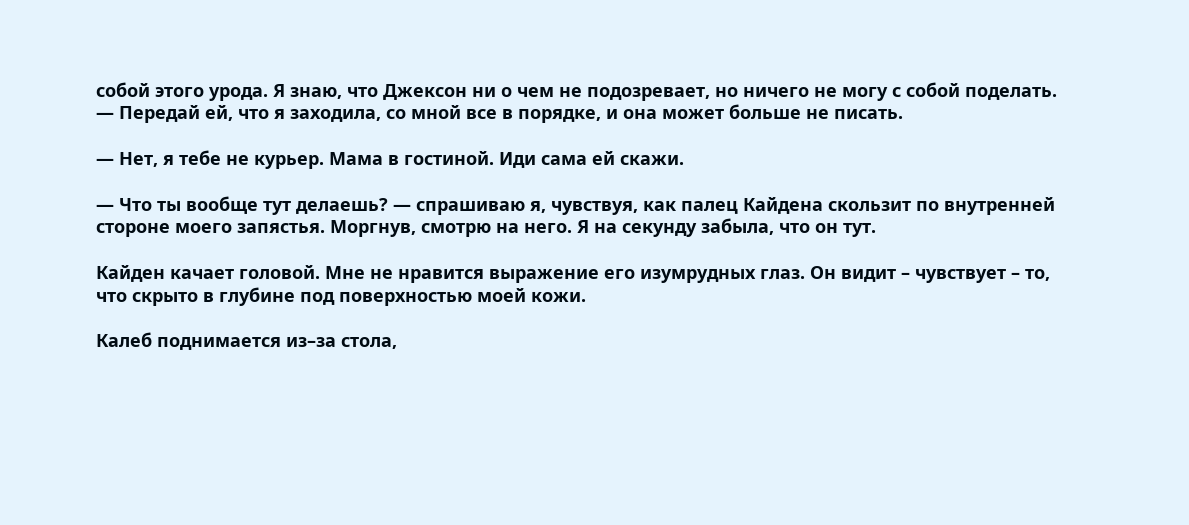собой этого урода. Я знаю, что Джексон ни о чем не подозревает, но ничего не могу с собой поделать. — Передай ей, что я заходила, со мной все в порядке, и она может больше не писать.

— Нет, я тебе не курьер. Мама в гостиной. Иди сама ей скажи.

— Что ты вообще тут делаешь? — спрашиваю я, чувствуя, как палец Кайдена скользит по внутренней стороне моего запястья. Моргнув, смотрю на него. Я на секунду забыла, что он тут.

Кайден качает головой. Мне не нравится выражение его изумрудных глаз. Он видит – чувствует – то, что скрыто в глубине под поверхностью моей кожи.

Калеб поднимается из–за стола,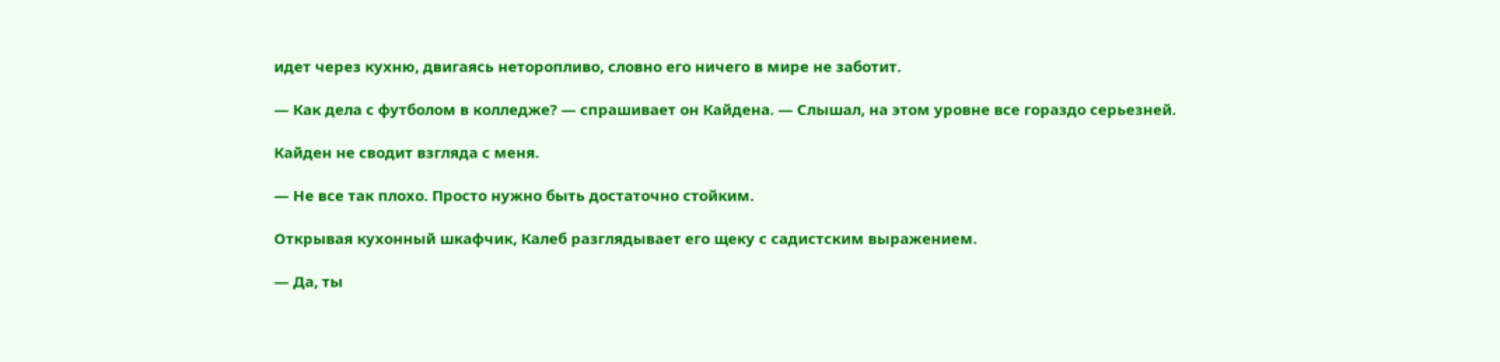идет через кухню, двигаясь неторопливо, словно его ничего в мире не заботит.

— Как дела с футболом в колледже? — спрашивает он Кайдена. — Слышал, на этом уровне все гораздо серьезней.

Кайден не сводит взгляда с меня.

— Не все так плохо. Просто нужно быть достаточно стойким.

Открывая кухонный шкафчик, Калеб разглядывает его щеку с садистским выражением.

— Да, ты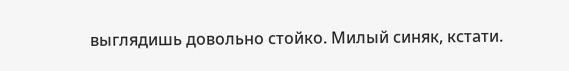выглядишь довольно стойко. Милый синяк, кстати.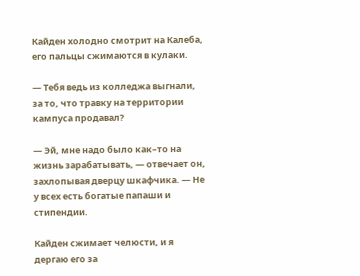Кайден холодно смотрит на Калеба, его пальцы сжимаются в кулаки.

— Тебя ведь из колледжа выгнали, за то, что травку на территории кампуса продавал?

— Эй, мне надо было как–то на жизнь зарабатывать, — отвечает он, захлопывая дверцу шкафчика. — Не у всех есть богатые папаши и стипендии.

Кайден сжимает челюсти, и я дергаю его за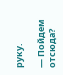руку.

— Пойдем отсюда?